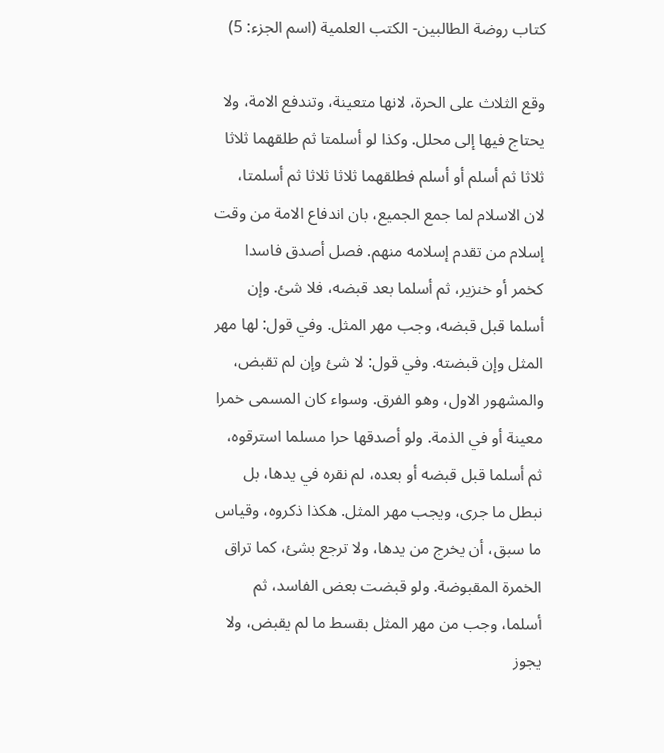كتاب روضة الطالبين- الكتب العلمية (اسم الجزء: 5)

وقع الثلاث على الحرة، لانها متعينة، وتندفع الامة، ولا يحتاج فيها إلى محلل. وكذا لو أسلمتا ثم طلقهما ثلاثا ثلاثا ثم أسلم أو أسلم فطلقهما ثلاثا ثلاثا ثم أسلمتا، لان الاسلام لما جمع الجميع، بان اندفاع الامة من وقت إسلام من تقدم إسلامه منهم. فصل أصدق فاسدا كخمر أو خنزير، ثم أسلما بعد قبضه، فلا شئ. وإن أسلما قبل قبضه، وجب مهر المثل. وفي قول: لها مهر المثل وإن قبضته. وفي قول: لا شئ وإن لم تقبض، والمشهور الاول، وهو الفرق. وسواء كان المسمى خمرا معينة أو في الذمة. ولو أصدقها حرا مسلما استرقوه، ثم أسلما قبل قبضه أو بعده، لم نقره في يدها، بل نبطل ما جرى، ويجب مهر المثل. هكذا ذكروه، وقياس ما سبق، أن يخرج من يدها، ولا ترجع بشئ، كما تراق الخمرة المقبوضة. ولو قبضت بعض الفاسد، ثم أسلما، وجب من مهر المثل بقسط ما لم يقبض، ولا يجوز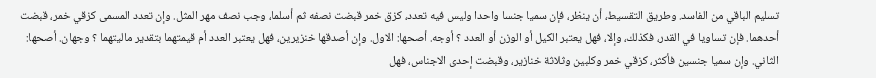تسليم الباقي من الفاسد. وطريق التقسيط، أن ينظر، فإن سميا جنسا واحدا وليس فيه تعدد، كزق خمر قبضت نصفه ثم أسلما، وجب نصف مهر المثل. وإن تعدد المسمى كزقي خمر، قبضت أحدهما. فإن تساويا في القدر، فكذلك، وإلا، فهل يعتبر الكيل أو الوزن أو العدد ؟ أوجه. أصحها: الاول. وإن أصدقها خنزيرين، فهل يعتبر العدد أم قيمتهما بتقدير ماليتهما ؟ وجهان. أصحها: الثاني. وإن سميا جنسين فأكثر، كزقي خمر وكلبين وثلاثة خنازير، وقبضت إحدى الاجناس، فهل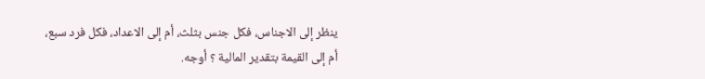ينظر إلى الاجناس، فكل جنس بثلث، أم إلى الاعداد، فكل فرد سبع، أم إلى القيمة بتقدير المالية ؟ أوجه.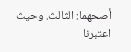أصحهما: الثالث. وحيث اعتبرنا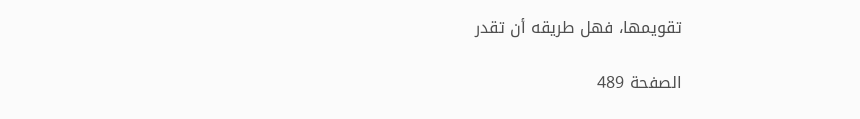تقويمها، فهل طريقه أن تقدر

الصفحة 489